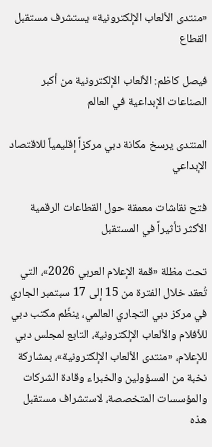«منتدى الألعاب الإلكترونية» يستشرف مستقبل القطاع

فيصل كاظم: الألعاب الإلكترونية من أكبر الصناعات الإبداعية في العالم

المنتدى يرسخ مكانة دبي مركزاً إقليمياً للاقتصاد الإبداعي

فتح نقاشات معمقة حول القطاعات الرقمية الأكثر تأثيراً في المستقبل

تحت مظلة «قمة الإعلام العربي 2026»، التي تُعقد خلال الفترة من 15 إلى 17 سبتمبر الجاري في مركز دبي التجاري العالمي، ينظّم مكتب دبي للأفلام والألعاب الإلكترونية، التابع لمجلس دبي للإعلام، «منتدى الألعاب الإلكترونية»، بمشاركة نخبة من المسؤولين والخبراء وقادة الشركات والمؤسسات المتخصصة، لاستشراف مستقبل هذه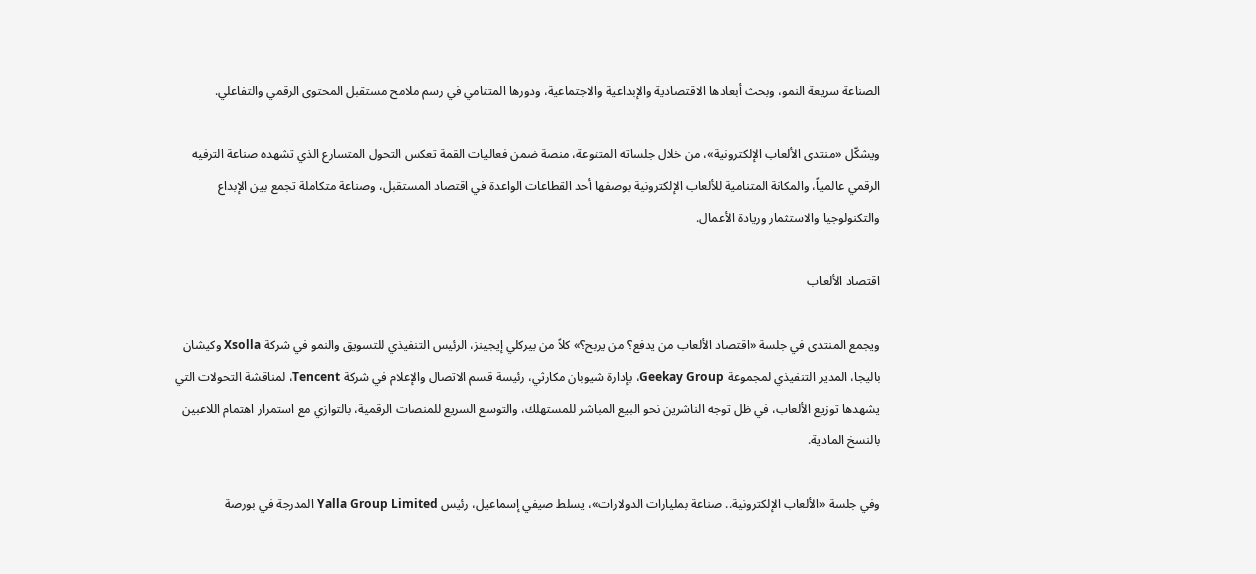الصناعة سريعة النمو، وبحث أبعادها الاقتصادية والإبداعية والاجتماعية، ودورها المتنامي في رسم ملامح مستقبل المحتوى الرقمي والتفاعلي.

ويشكّل «منتدى الألعاب الإلكترونية»، من خلال جلساته المتنوعة، منصة ضمن فعاليات القمة تعكس التحول المتسارع الذي تشهده صناعة الترفيه الرقمي عالمياً، والمكانة المتنامية للألعاب الإلكترونية بوصفها أحد القطاعات الواعدة في اقتصاد المستقبل، وصناعة متكاملة تجمع بين الإبداع والتكنولوجيا والاستثمار وريادة الأعمال.

اقتصاد الألعاب

ويجمع المنتدى في جلسة «اقتصاد الألعاب من يدفع؟ من يربح؟» كلاً من بيركلي إيجينز، الرئيس التنفيذي للتسويق والنمو في شركة Xsolla وكيشان باليجا، المدير التنفيذي لمجموعة Geekay Group، بإدارة شيوبان مكارثي، رئيسة قسم الاتصال والإعلام في شركة Tencent، لمناقشة التحولات التي يشهدها توزيع الألعاب، في ظل توجه الناشرين نحو البيع المباشر للمستهلك، والتوسع السريع للمنصات الرقمية، بالتوازي مع استمرار اهتمام اللاعبين بالنسخ المادية.

وفي جلسة «الألعاب الإلكترونية.. صناعة بمليارات الدولارات»، يسلط صيفي إسماعيل، رئيس Yalla Group Limited المدرجة في بورصة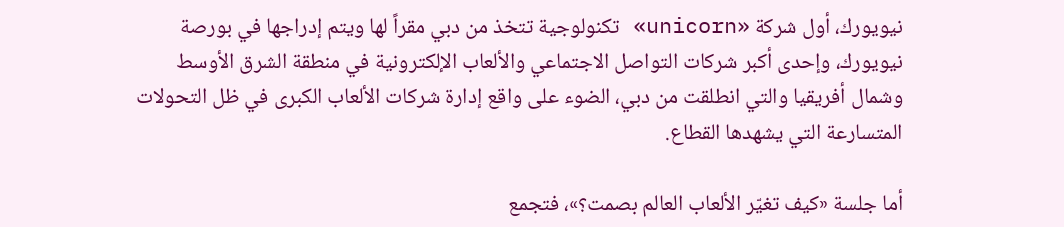نيويورك، أول شركة «unicorn» تكنولوجية تتخذ من دبي مقراً لها ويتم إدراجها في بورصة نيويورك، وإحدى أكبر شركات التواصل الاجتماعي والألعاب الإلكترونية في منطقة الشرق الأوسط وشمال أفريقيا والتي انطلقت من دبي، الضوء على واقع إدارة شركات الألعاب الكبرى في ظل التحولات المتسارعة التي يشهدها القطاع.

أما جلسة «كيف تغيّر الألعاب العالم بصمت؟»، فتجمع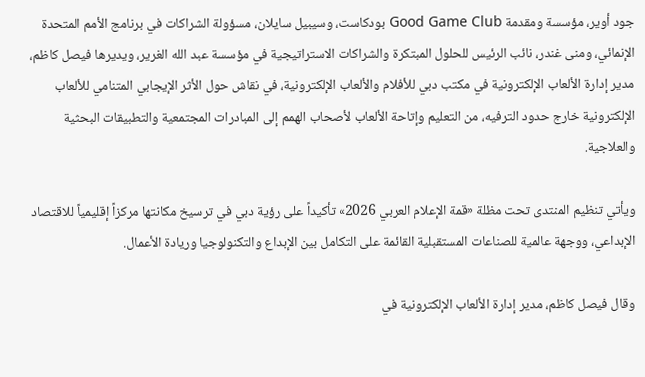جود أوير، مؤسسة ومقدمة Good Game Club بودكاست، وسيبيل سايلان، مسؤولة الشراكات في برنامج الأمم المتحدة الإنمائي، ومنى غندر، نائب الرئيس للحلول المبتكرة والشراكات الاستراتيجية في مؤسسة عبد الله الغرير، ويديرها فيصل كاظم، مدير إدارة الألعاب الإلكترونية في مكتب دبي للأفلام والألعاب الإلكترونية، في نقاش حول الأثر الإيجابي المتنامي للألعاب الإلكترونية خارج حدود الترفيه، من التعليم وإتاحة الألعاب لأصحاب الهمم إلى المبادرات المجتمعية والتطبيقات البحثية والعلاجية.

ويأتي تنظيم المنتدى تحت مظلة «قمة الإعلام العربي 2026» تأكيداً على رؤية دبي في ترسيخ مكانتها مركزاً إقليمياً للاقتصاد الإبداعي، ووجهة عالمية للصناعات المستقبلية القائمة على التكامل بين الإبداع والتكنولوجيا وريادة الأعمال.

وقال فيصل كاظم، مدير إدارة الألعاب الإلكترونية في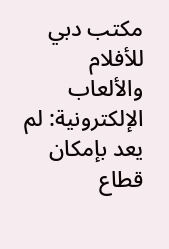مكتب دبي للأفلام والألعاب الإلكترونية: لم يعد بإمكان قطاع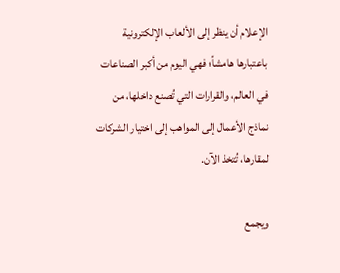الإعلام أن ينظر إلى الألعاب الإلكترونية باعتبارها هامشاً؛ فهي اليوم من أكبر الصناعات في العالم، والقرارات التي تُصنع داخلها، من نماذج الأعمال إلى المواهب إلى اختيار الشركات لمقارها، تُتخذ الآن.

ويجمع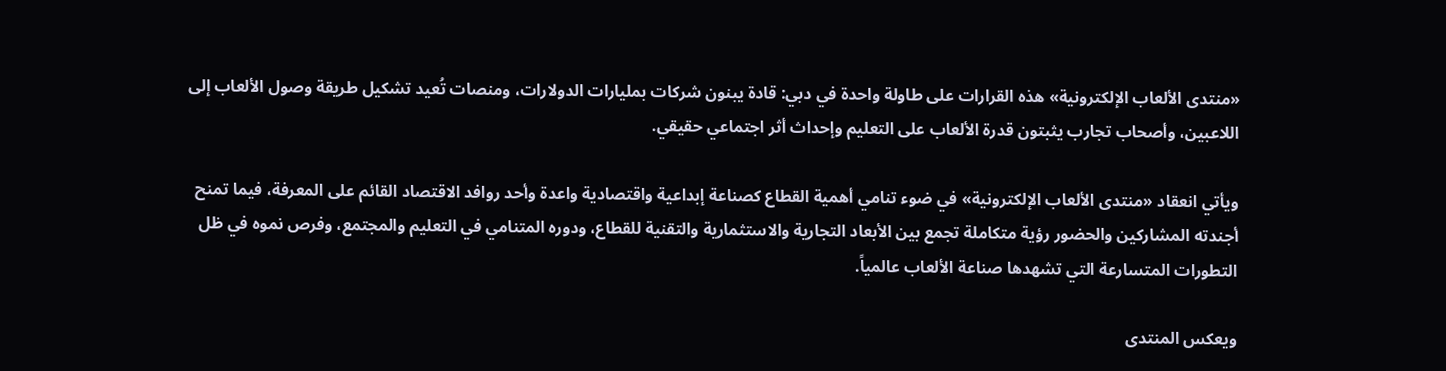«منتدى الألعاب الإلكترونية» هذه القرارات على طاولة واحدة في دبي: قادة يبنون شركات بمليارات الدولارات، ومنصات تُعيد تشكيل طريقة وصول الألعاب إلى اللاعبين، وأصحاب تجارب يثبتون قدرة الألعاب على التعليم وإحداث أثر اجتماعي حقيقي.

ويأتي انعقاد «منتدى الألعاب الإلكترونية» في ضوء تنامي أهمية القطاع كصناعة إبداعية واقتصادية واعدة وأحد روافد الاقتصاد القائم على المعرفة، فيما تمنح أجندته المشاركين والحضور رؤية متكاملة تجمع بين الأبعاد التجارية والاستثمارية والتقنية للقطاع، ودوره المتنامي في التعليم والمجتمع، وفرص نموه في ظل التطورات المتسارعة التي تشهدها صناعة الألعاب عالمياً.

ويعكس المنتدى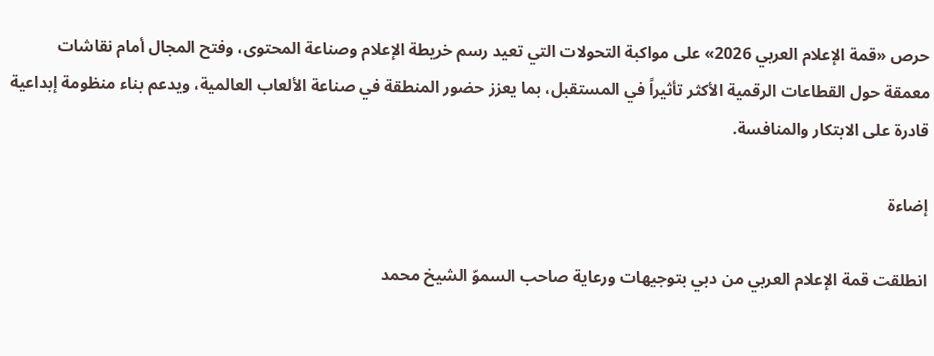حرص «قمة الإعلام العربي 2026» على مواكبة التحولات التي تعيد رسم خريطة الإعلام وصناعة المحتوى، وفتح المجال أمام نقاشات معمقة حول القطاعات الرقمية الأكثر تأثيراً في المستقبل، بما يعزز حضور المنطقة في صناعة الألعاب العالمية، ويدعم بناء منظومة إبداعية قادرة على الابتكار والمنافسة.

إضاءة

انطلقت قمة الإعلام العربي من دبي بتوجيهات ورعاية صاحب السموّ الشيخ محمد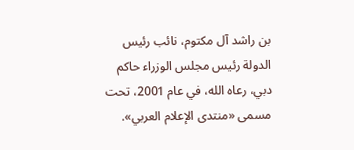بن راشد آل مكتوم، نائب رئيس الدولة رئيس مجلس الوزراء حاكم دبي، رعاه الله، في عام 2001، تحت مسمى «منتدى الإعلام العربي».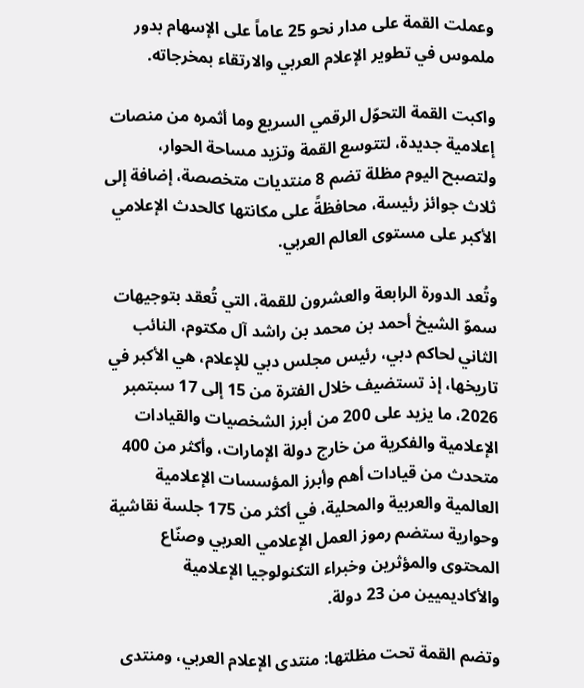وعملت القمة على مدار نحو 25 عاماً على الإسهام بدور ملموس في تطوير الإعلام العربي والارتقاء بمخرجاته.

واكبت القمة التحوّل الرقمي السريع وما أثمره من منصات إعلامية جديدة، لتتوسع القمة وتزيد مساحة الحوار، ولتصبح اليوم مظلة تضم 8 منتديات متخصصة، إضافة إلى ثلاث جوائز رئيسة، محافظةً على مكانتها كالحدث الإعلامي الأكبر على مستوى العالم العربي.

وتُعد الدورة الرابعة والعشرون للقمة، التي تُعقد بتوجيهات سموّ الشيخ أحمد بن محمد بن راشد آل مكتوم، النائب الثاني لحاكم دبي، رئيس مجلس دبي للإعلام، هي الأكبر في تاريخها، إذ تستضيف خلال الفترة من 15 إلى 17 سبتمبر 2026، ما يزيد على 200 من أبرز الشخصيات والقيادات الإعلامية والفكرية من خارج دولة الإمارات، وأكثر من 400 متحدث من قيادات أهم وأبرز المؤسسات الإعلامية العالمية والعربية والمحلية، في أكثر من 175 جلسة نقاشية وحوارية ستضم رموز العمل الإعلامي العربي وصنّاع المحتوى والمؤثرين وخبراء التكنولوجيا الإعلامية والأكاديميين من 23 دولة.

وتضم القمة تحت مظلتها: منتدى الإعلام العربي، ومنتدى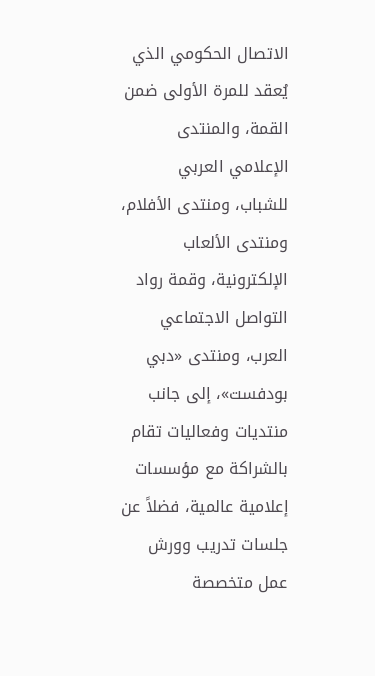الاتصال الحكومي الذي يُعقد للمرة الأولى ضمن القمة، والمنتدى الإعلامي العربي للشباب، ومنتدى الأفلام، ومنتدى الألعاب الإلكترونية، وقمة رواد التواصل الاجتماعي العرب، ومنتدى «دبي بودفست»، إلى جانب منتديات وفعاليات تقام بالشراكة مع مؤسسات إعلامية عالمية، فضلاً عن جلسات تدريب وورش عمل متخصصة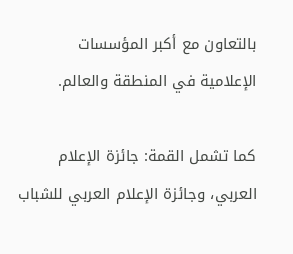بالتعاون مع أكبر المؤسسات الإعلامية في المنطقة والعالم.

كما تشمل القمة: جائزة الإعلام العربي، وجائزة الإعلام العربي للشباب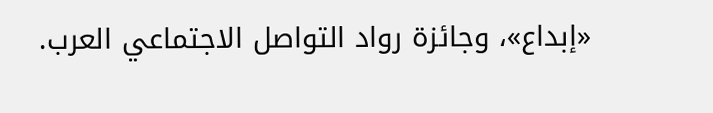«إبداع»، وجائزة رواد التواصل الاجتماعي العرب.